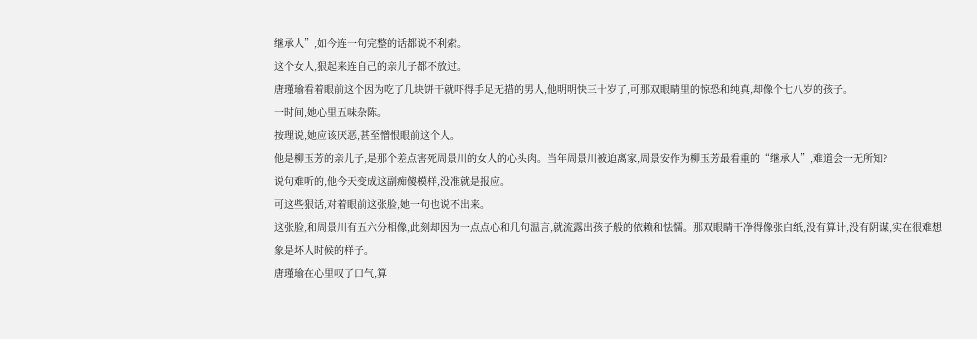继承人”,如今连一句完整的话都说不利索。
这个女人,狠起来连自己的亲儿子都不放过。
唐瑾瑜看着眼前这个因为吃了几块饼干就吓得手足无措的男人,他明明快三十岁了,可那双眼睛里的惊恐和纯真,却像个七八岁的孩子。
一时间,她心里五味杂陈。
按理说,她应该厌恶,甚至憎恨眼前这个人。
他是柳玉芳的亲儿子,是那个差点害死周景川的女人的心头肉。当年周景川被迫离家,周景安作为柳玉芳最看重的“继承人”,难道会一无所知?
说句难听的,他今天变成这副痴傻模样,没准就是报应。
可这些狠话,对着眼前这张脸,她一句也说不出来。
这张脸,和周景川有五六分相像,此刻却因为一点点心和几句温言,就流露出孩子般的依赖和怯懦。那双眼睛干净得像张白纸,没有算计,没有阴谋,实在很难想象是坏人时候的样子。
唐瑾瑜在心里叹了口气,算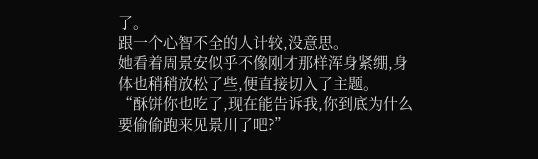了。
跟一个心智不全的人计较,没意思。
她看着周景安似乎不像刚才那样浑身紧绷,身体也稍稍放松了些,便直接切入了主题。
“酥饼你也吃了,现在能告诉我,你到底为什么要偷偷跑来见景川了吧?”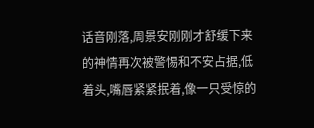话音刚落,周景安刚刚才舒缓下来的神情再次被警惕和不安占据,低着头,嘴唇紧紧抿着,像一只受惊的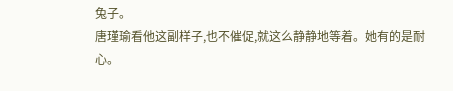兔子。
唐瑾瑜看他这副样子,也不催促,就这么静静地等着。她有的是耐心。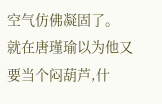空气仿佛凝固了。
就在唐瑾瑜以为他又要当个闷葫芦,什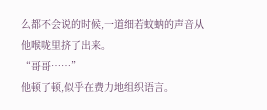么都不会说的时候,一道细若蚊蚋的声音从他喉咙里挤了出来。
“哥哥……”
他顿了顿,似乎在费力地组织语言。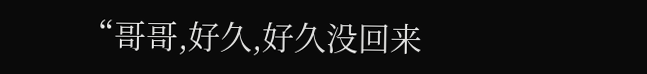“哥哥,好久,好久没回来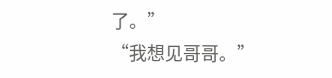了。”
“我想见哥哥。”